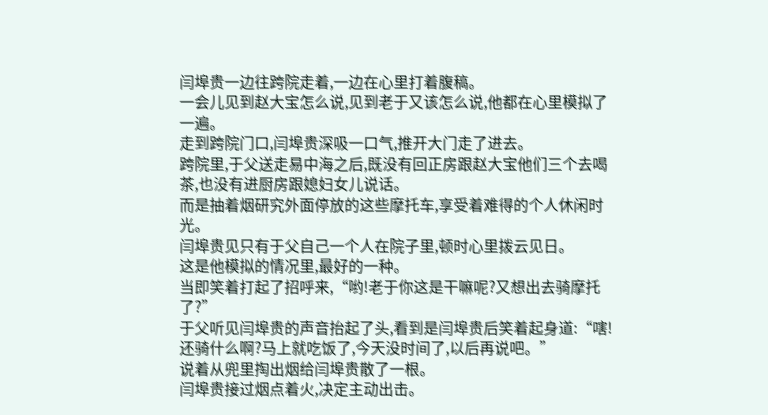闫埠贵一边往跨院走着,一边在心里打着腹稿。
一会儿见到赵大宝怎么说,见到老于又该怎么说,他都在心里模拟了一遍。
走到跨院门口,闫埠贵深吸一口气,推开大门走了进去。
跨院里,于父送走易中海之后,既没有回正房跟赵大宝他们三个去喝茶,也没有进厨房跟媳妇女儿说话。
而是抽着烟研究外面停放的这些摩托车,享受着难得的个人休闲时光。
闫埠贵见只有于父自己一个人在院子里,顿时心里拨云见日。
这是他模拟的情况里,最好的一种。
当即笑着打起了招呼来,“哟!老于你这是干嘛呢?又想出去骑摩托了?”
于父听见闫埠贵的声音抬起了头,看到是闫埠贵后笑着起身道:“嗐!还骑什么啊?马上就吃饭了,今天没时间了,以后再说吧。”
说着从兜里掏出烟给闫埠贵散了一根。
闫埠贵接过烟点着火,决定主动出击。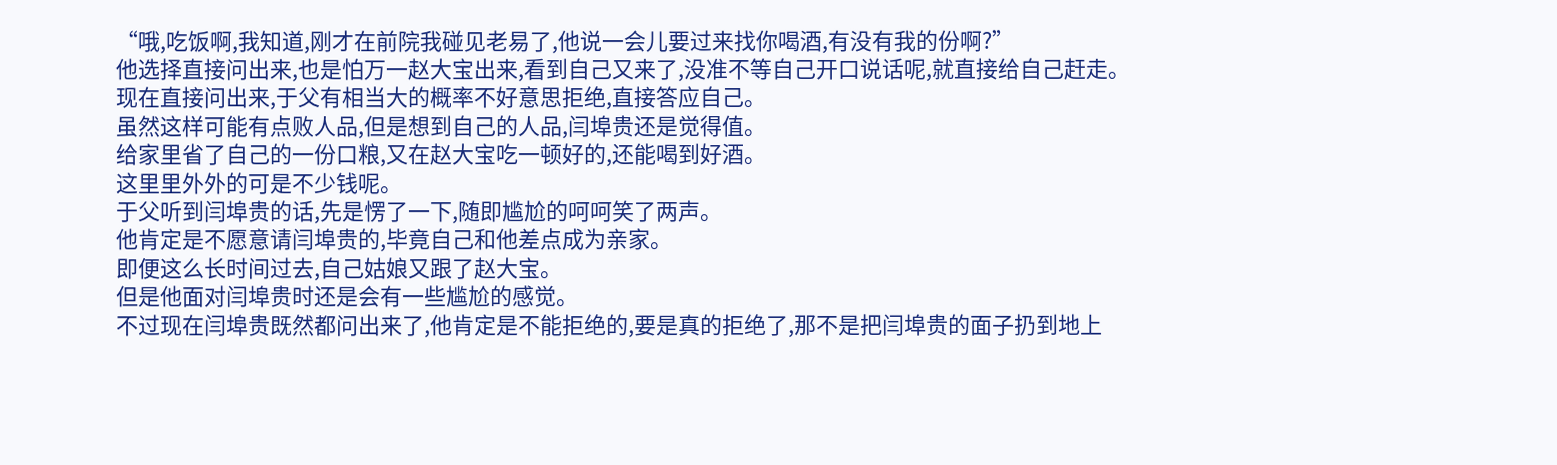“哦,吃饭啊,我知道,刚才在前院我碰见老易了,他说一会儿要过来找你喝酒,有没有我的份啊?”
他选择直接问出来,也是怕万一赵大宝出来,看到自己又来了,没准不等自己开口说话呢,就直接给自己赶走。
现在直接问出来,于父有相当大的概率不好意思拒绝,直接答应自己。
虽然这样可能有点败人品,但是想到自己的人品,闫埠贵还是觉得值。
给家里省了自己的一份口粮,又在赵大宝吃一顿好的,还能喝到好酒。
这里里外外的可是不少钱呢。
于父听到闫埠贵的话,先是愣了一下,随即尴尬的呵呵笑了两声。
他肯定是不愿意请闫埠贵的,毕竟自己和他差点成为亲家。
即便这么长时间过去,自己姑娘又跟了赵大宝。
但是他面对闫埠贵时还是会有一些尴尬的感觉。
不过现在闫埠贵既然都问出来了,他肯定是不能拒绝的,要是真的拒绝了,那不是把闫埠贵的面子扔到地上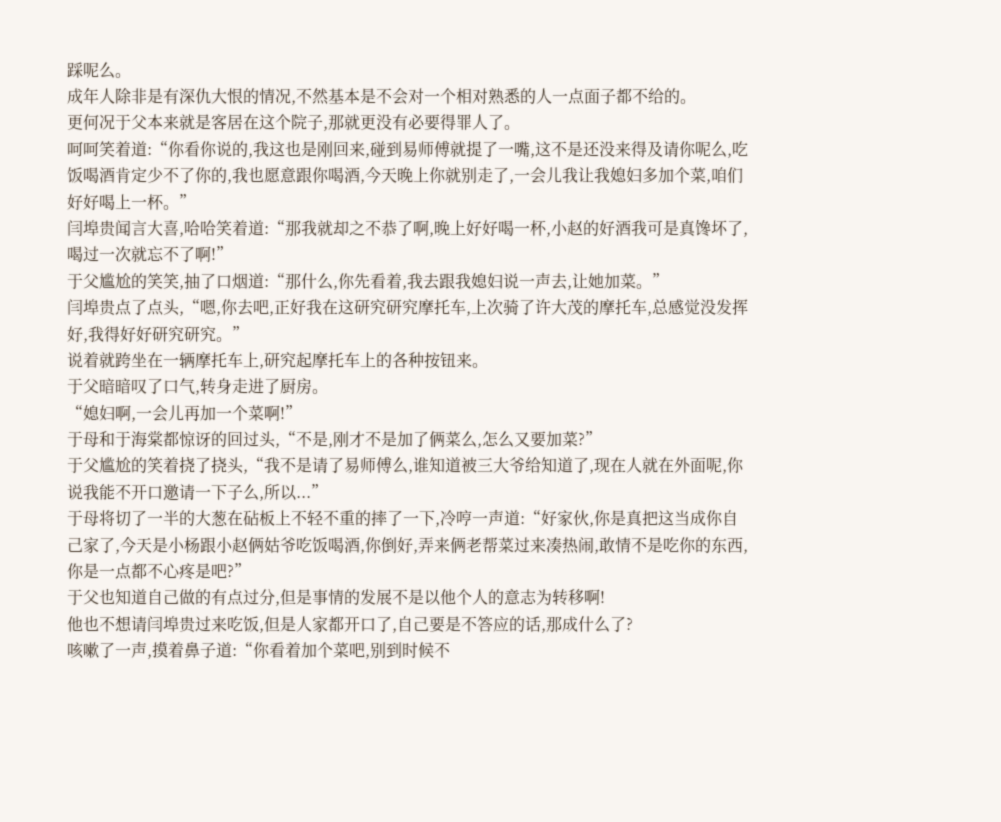踩呢么。
成年人除非是有深仇大恨的情况,不然基本是不会对一个相对熟悉的人一点面子都不给的。
更何况于父本来就是客居在这个院子,那就更没有必要得罪人了。
呵呵笑着道:“你看你说的,我这也是刚回来,碰到易师傅就提了一嘴,这不是还没来得及请你呢么,吃饭喝酒肯定少不了你的,我也愿意跟你喝酒,今天晚上你就别走了,一会儿我让我媳妇多加个菜,咱们好好喝上一杯。”
闫埠贵闻言大喜,哈哈笑着道:“那我就却之不恭了啊,晚上好好喝一杯,小赵的好酒我可是真馋坏了,喝过一次就忘不了啊!”
于父尴尬的笑笑,抽了口烟道:“那什么,你先看着,我去跟我媳妇说一声去,让她加菜。”
闫埠贵点了点头,“嗯,你去吧,正好我在这研究研究摩托车,上次骑了许大茂的摩托车,总感觉没发挥好,我得好好研究研究。”
说着就跨坐在一辆摩托车上,研究起摩托车上的各种按钮来。
于父暗暗叹了口气,转身走进了厨房。
“媳妇啊,一会儿再加一个菜啊!”
于母和于海棠都惊讶的回过头,“不是,刚才不是加了俩菜么,怎么又要加菜?”
于父尴尬的笑着挠了挠头,“我不是请了易师傅么,谁知道被三大爷给知道了,现在人就在外面呢,你说我能不开口邀请一下子么,所以...”
于母将切了一半的大葱在砧板上不轻不重的摔了一下,冷哼一声道:“好家伙,你是真把这当成你自己家了,今天是小杨跟小赵俩姑爷吃饭喝酒,你倒好,弄来俩老帮菜过来凑热闹,敢情不是吃你的东西,你是一点都不心疼是吧?”
于父也知道自己做的有点过分,但是事情的发展不是以他个人的意志为转移啊!
他也不想请闫埠贵过来吃饭,但是人家都开口了,自己要是不答应的话,那成什么了?
咳嗽了一声,摸着鼻子道:“你看着加个菜吧,别到时候不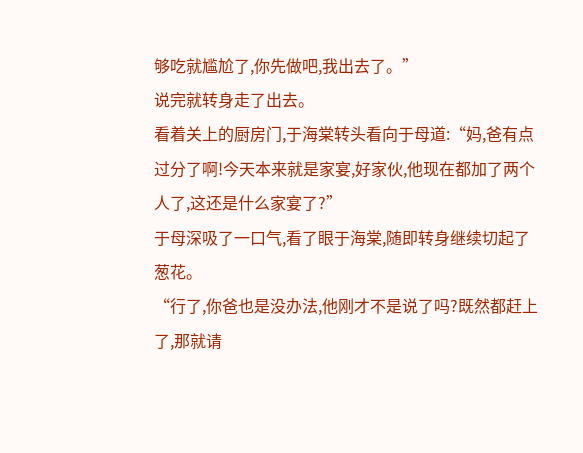够吃就尴尬了,你先做吧,我出去了。”
说完就转身走了出去。
看着关上的厨房门,于海棠转头看向于母道:“妈,爸有点过分了啊!今天本来就是家宴,好家伙,他现在都加了两个人了,这还是什么家宴了?”
于母深吸了一口气,看了眼于海棠,随即转身继续切起了葱花。
“行了,你爸也是没办法,他刚才不是说了吗?既然都赶上了,那就请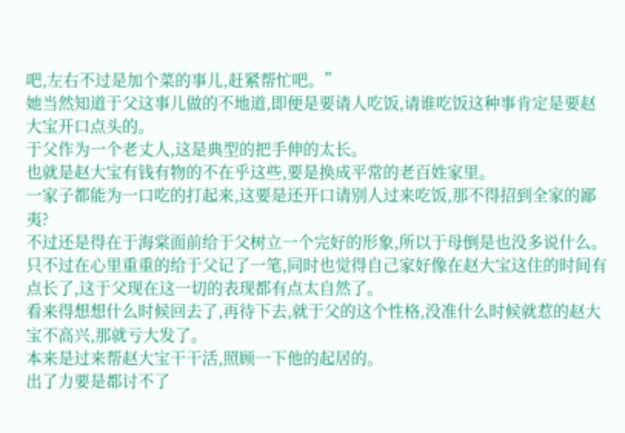吧,左右不过是加个菜的事儿,赶紧帮忙吧。”
她当然知道于父这事儿做的不地道,即便是要请人吃饭,请谁吃饭这种事肯定是要赵大宝开口点头的。
于父作为一个老丈人,这是典型的把手伸的太长。
也就是赵大宝有钱有物的不在乎这些,要是换成平常的老百姓家里。
一家子都能为一口吃的打起来,这要是还开口请别人过来吃饭,那不得招到全家的鄙夷?
不过还是得在于海棠面前给于父树立一个完好的形象,所以于母倒是也没多说什么。
只不过在心里重重的给于父记了一笔,同时也觉得自己家好像在赵大宝这住的时间有点长了,这于父现在这一切的表现都有点太自然了。
看来得想想什么时候回去了,再待下去,就于父的这个性格,没准什么时候就惹的赵大宝不高兴,那就亏大发了。
本来是过来帮赵大宝干干活,照顾一下他的起居的。
出了力要是都讨不了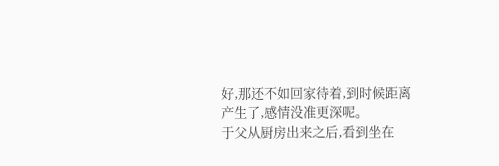好,那还不如回家待着,到时候距离产生了,感情没准更深呢。
于父从厨房出来之后,看到坐在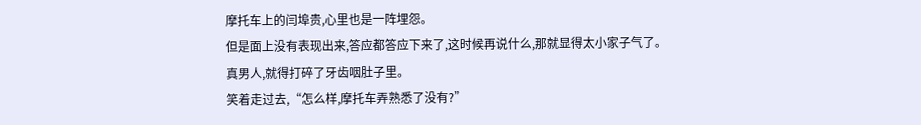摩托车上的闫埠贵,心里也是一阵埋怨。
但是面上没有表现出来,答应都答应下来了,这时候再说什么,那就显得太小家子气了。
真男人,就得打碎了牙齿咽肚子里。
笑着走过去,“怎么样,摩托车弄熟悉了没有?”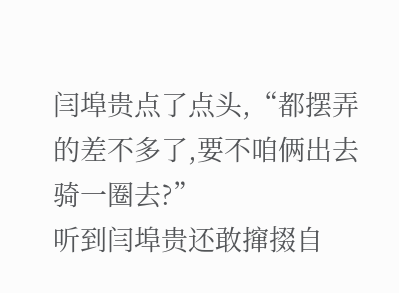闫埠贵点了点头,“都摆弄的差不多了,要不咱俩出去骑一圈去?”
听到闫埠贵还敢撺掇自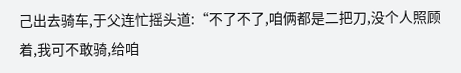己出去骑车,于父连忙摇头道:“不了不了,咱俩都是二把刀,没个人照顾着,我可不敢骑,给咱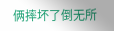俩摔坏了倒无所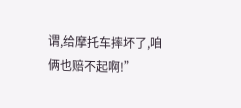谓,给摩托车摔坏了,咱俩也赔不起啊!”